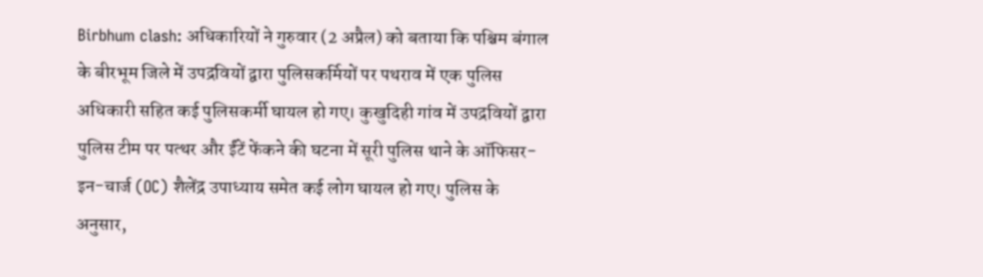Birbhum clash: अधिकारियों ने गुरुवार (2 अप्रैल) को बताया कि पश्चिम बंगाल के बीरभूम जिले में उपद्रवियों द्वारा पुलिसकर्मियों पर पथराव में एक पुलिस अधिकारी सहित कई पुलिसकर्मी घायल हो गए। कुखुदिही गांव में उपद्रवियों द्वारा पुलिस टीम पर पत्थर और ईंटें फेंकने की घटना में सूरी पुलिस थाने के ऑफिसर-इन-चार्ज (OC) शैलेंद्र उपाध्याय समेत कई लोग घायल हो गए। पुलिस के अनुसार,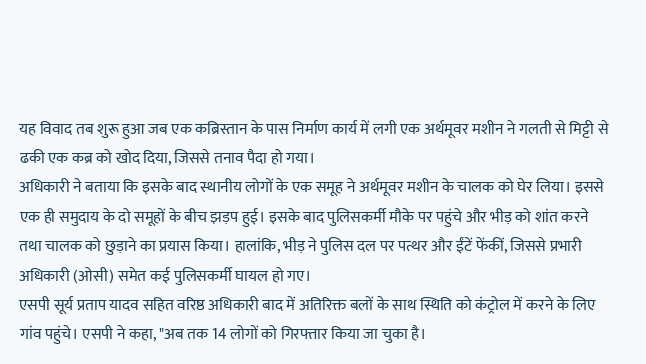यह विवाद तब शुरू हुआ जब एक कब्रिस्तान के पास निर्माण कार्य में लगी एक अर्थमूवर मशीन ने गलती से मिट्टी से ढकी एक कब्र को खोद दिया, जिससे तनाव पैदा हो गया।
अधिकारी ने बताया कि इसके बाद स्थानीय लोगों के एक समूह ने अर्थमूवर मशीन के चालक को घेर लिया। इससे एक ही समुदाय के दो समूहों के बीच झड़प हुई। इसके बाद पुलिसकर्मी मौके पर पहुंचे और भीड़ को शांत करने तथा चालक को छुड़ाने का प्रयास किया। हालांकि, भीड़ ने पुलिस दल पर पत्थर और ईंटें फेंकीं, जिससे प्रभारी अधिकारी (ओसी) समेत कई पुलिसकर्मी घायल हो गए।
एसपी सूर्य प्रताप यादव सहित वरिष्ठ अधिकारी बाद में अतिरिक्त बलों के साथ स्थिति को कंट्रोल में करने के लिए गांव पहुंचे। एसपी ने कहा, "अब तक 14 लोगों को गिरफ्तार किया जा चुका है।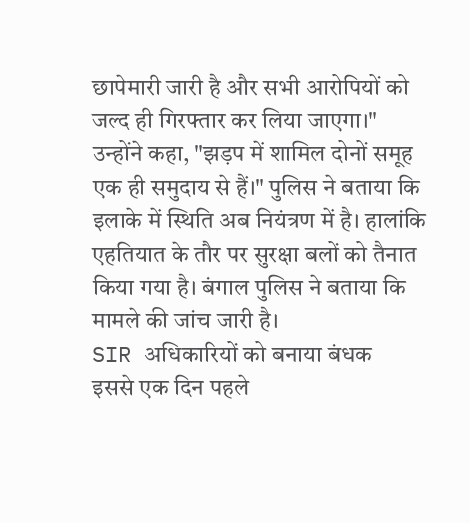छापेमारी जारी है और सभी आरोपियों को जल्द ही गिरफ्तार कर लिया जाएगा।"
उन्होंने कहा, "झड़प में शामिल दोनों समूह एक ही समुदाय से हैं।" पुलिस ने बताया कि इलाके में स्थिति अब नियंत्रण में है। हालांकि एहतियात के तौर पर सुरक्षा बलों को तैनात किया गया है। बंगाल पुलिस ने बताया कि मामले की जांच जारी है।
SIR अधिकारियों को बनाया बंधक
इससे एक दिन पहले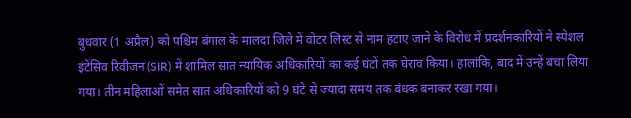बुधवार (1 अप्रैल) को पश्चिम बंगाल के मालदा जिले में वोटर लिस्ट से नाम हटाए जाने के विरोध में प्रदर्शनकारियों ने स्पेशल इंटेंसिव रिवीजन (SIR) में शामिल सात न्यायिक अधिकारियों का कई घंटों तक घेराव किया। हालांकि, बाद में उन्हें बचा लिया गया। तीन महिलाओं समेत सात अधिकारियों को 9 घंटे से ज्यादा समय तक बंधक बनाकर रखा गया।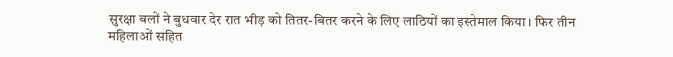सुरक्षा बलों ने बुधवार देर रात भीड़ को तितर-बितर करने के लिए लाठियों का इस्तेमाल किया। फिर तीन महिलाओं सहित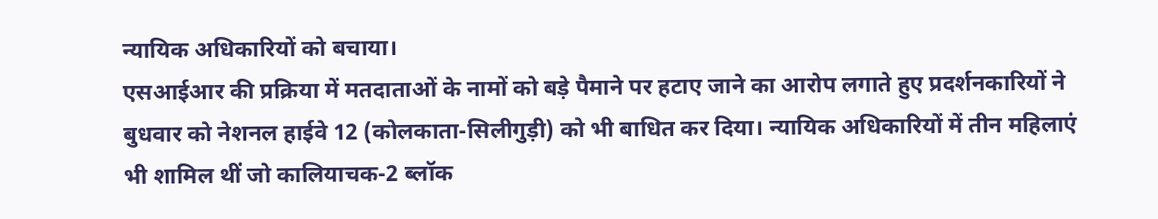न्यायिक अधिकारियों को बचाया।
एसआईआर की प्रक्रिया में मतदाताओं के नामों को बड़े पैमाने पर हटाए जाने का आरोप लगाते हुए प्रदर्शनकारियों ने बुधवार को नेशनल हाईवे 12 (कोलकाता-सिलीगुड़ी) को भी बाधित कर दिया। न्यायिक अधिकारियों में तीन महिलाएं भी शामिल थीं जो कालियाचक-2 ब्लॉक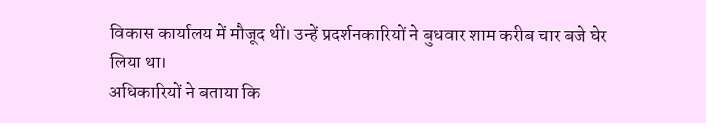विकास कार्यालय में मौजूद थीं। उन्हें प्रदर्शनकारियों ने बुधवार शाम करीब चार बजे घेर लिया था।
अधिकारियों ने बताया कि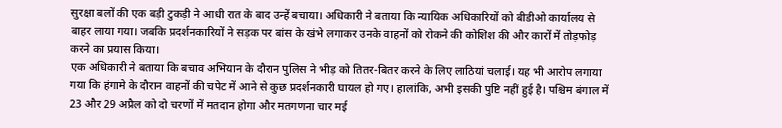सुरक्षा बलों की एक बड़ी टुकड़ी ने आधी रात के बाद उन्हें बचाया। अधिकारी ने बताया कि न्यायिक अधिकारियों को बीडीओ कार्यालय से बाहर लाया गया। जबकि प्रदर्शनकारियों ने सड़क पर बांस के खंभे लगाकर उनके वाहनों को रोकने की कोशिश की और कारों में तोड़फोड़ करने का प्रयास किया।
एक अधिकारी ने बताया कि बचाव अभियान के दौरान पुलिस ने भीड़ को तितर-बितर करने के लिए लाठियां चलाई। यह भी आरोप लगाया गया कि हंगामे के दौरान वाहनों की चपेट में आने से कुछ प्रदर्शनकारी घायल हो गए। हालांकि, अभी इसकी पुष्टि नहीं हुई है। पश्चिम बंगाल में 23 और 29 अप्रैल को दो चरणों में मतदान होगा और मतगणना चार मई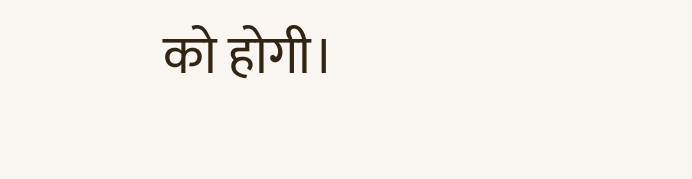को होगी।